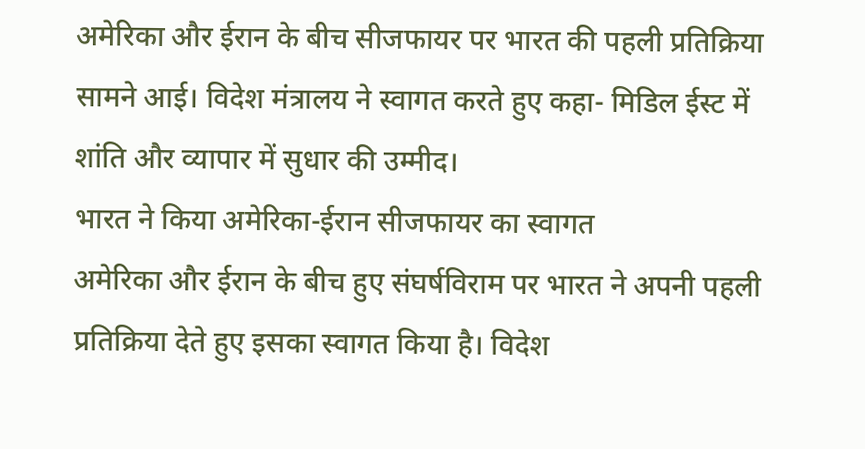अमेरिका और ईरान के बीच सीजफायर पर भारत की पहली प्रतिक्रिया सामने आई। विदेश मंत्रालय ने स्वागत करते हुए कहा- मिडिल ईस्ट में शांति और व्यापार में सुधार की उम्मीद।
भारत ने किया अमेरिका-ईरान सीजफायर का स्वागत
अमेरिका और ईरान के बीच हुए संघर्षविराम पर भारत ने अपनी पहली प्रतिक्रिया देते हुए इसका स्वागत किया है। विदेश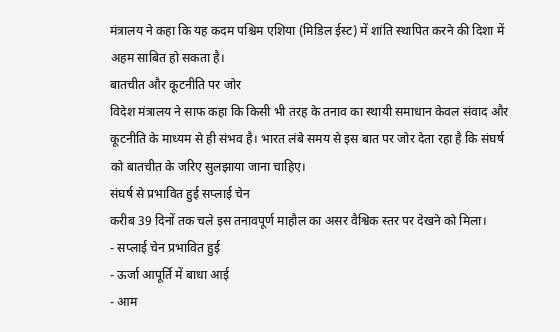मंत्रालय ने कहा कि यह कदम पश्चिम एशिया (मिडिल ईस्ट) में शांति स्थापित करने की दिशा में अहम साबित हो सकता है।
बातचीत और कूटनीति पर जोर
विदेश मंत्रालय ने साफ कहा कि किसी भी तरह के तनाव का स्थायी समाधान केवल संवाद और कूटनीति के माध्यम से ही संभव है। भारत लंबे समय से इस बात पर जोर देता रहा है कि संघर्ष को बातचीत के जरिए सुलझाया जाना चाहिए।
संघर्ष से प्रभावित हुई सप्लाई चेन
करीब 39 दिनों तक चले इस तनावपूर्ण माहौल का असर वैश्विक स्तर पर देखने को मिला।
- सप्लाई चेन प्रभावित हुई
- ऊर्जा आपूर्ति में बाधा आई
- आम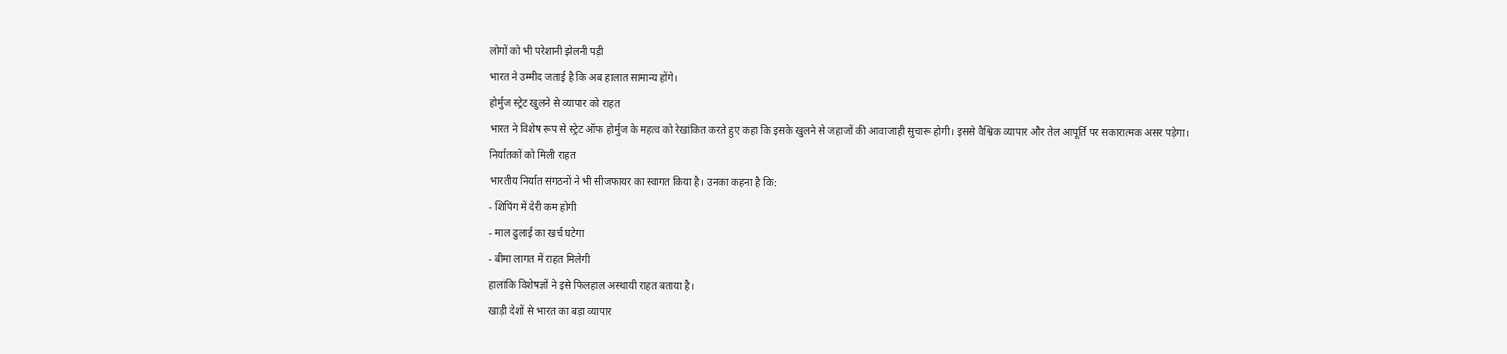लोगों को भी परेशानी झेलनी पड़ी
भारत ने उम्मीद जताई है कि अब हालात सामान्य होंगे।
होर्मुज स्ट्रेट खुलने से व्यापार को राहत
भारत ने विशेष रूप से स्ट्रेट ऑफ होर्मुज के महत्व को रेखांकित करते हुए कहा कि इसके खुलने से जहाजों की आवाजाही सुचारू होगी। इससे वैश्विक व्यापार और तेल आपूर्ति पर सकारात्मक असर पड़ेगा।
निर्यातकों को मिली राहत
भारतीय निर्यात संगठनों ने भी सीजफायर का स्वागत किया है। उनका कहना है कि:
- शिपिंग में देरी कम होगी
- माल ढुलाई का खर्च घटेगा
- बीमा लागत में राहत मिलेगी
हालांकि विशेषज्ञों ने इसे फिलहाल अस्थायी राहत बताया है।
खाड़ी देशों से भारत का बड़ा व्यापार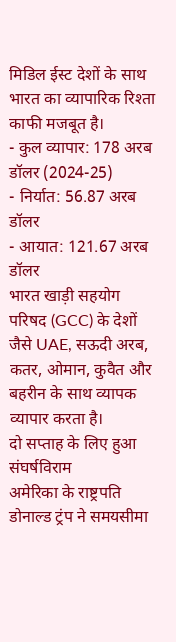मिडिल ईस्ट देशों के साथ भारत का व्यापारिक रिश्ता काफी मजबूत है।
- कुल व्यापार: 178 अरब डॉलर (2024-25)
- निर्यात: 56.87 अरब डॉलर
- आयात: 121.67 अरब डॉलर
भारत खाड़ी सहयोग परिषद (GCC) के देशों जैसे UAE, सऊदी अरब, कतर, ओमान, कुवैत और बहरीन के साथ व्यापक व्यापार करता है।
दो सप्ताह के लिए हुआ संघर्षविराम
अमेरिका के राष्ट्रपति डोनाल्ड ट्रंप ने समयसीमा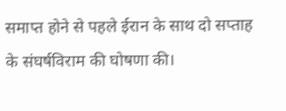समाप्त होने से पहले ईरान के साथ दो सप्ताह के संघर्षविराम की घोषणा की।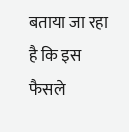बताया जा रहा है कि इस फैसले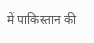में पाकिस्तान की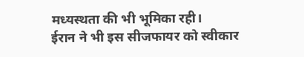मध्यस्थता की भी भूमिका रही।
ईरान ने भी इस सीजफायर को स्वीकार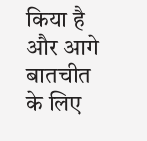किया है और आगे बातचीत के लिए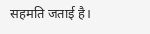सहमति जताई है।